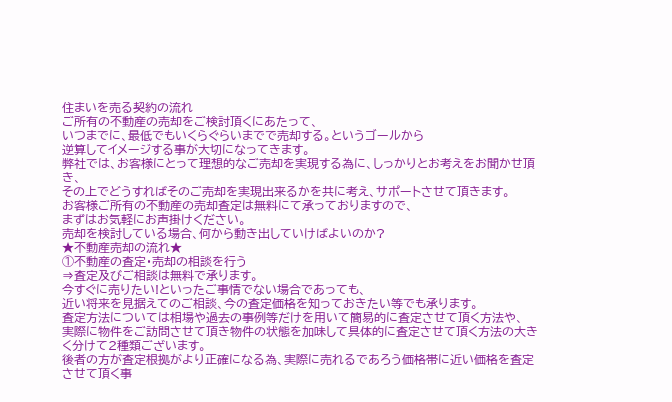住まいを売る契約の流れ
ご所有の不動産の売却をご検討頂くにあたって、
いつまでに、最低でもいくらぐらいまでで売却する。というゴールから
逆算してイメージする事が大切になってきます。
弊社では、お客様にとって理想的なご売却を実現する為に、しっかりとお考えをお聞かせ頂き、
その上でどうすればそのご売却を実現出来るかを共に考え、サポートさせて頂きます。
お客様ご所有の不動産の売却査定は無料にて承っておりますので、
まずはお気軽にお声掛けください。
売却を検討している場合、何から動き出していけばよいのか?
★不動産売却の流れ★
①不動産の査定・売却の相談を行う
⇒査定及びご相談は無料で承ります。
今すぐに売りたい!といったご事情でない場合であっても、
近い将来を見据えてのご相談、今の査定価格を知っておきたい等でも承ります。
査定方法については相場や過去の事例等だけを用いて簡易的に査定させて頂く方法や、
実際に物件をご訪問させて頂き物件の状態を加味して具体的に査定させて頂く方法の大きく分けて2種類ございます。
後者の方が査定根拠がより正確になる為、実際に売れるであろう価格帯に近い価格を査定させて頂く事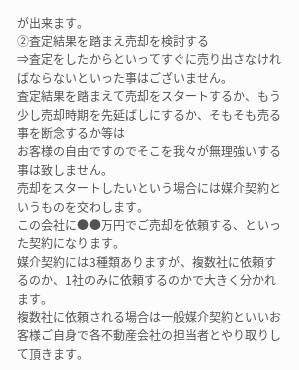が出来ます。
②査定結果を踏まえ売却を検討する
⇒査定をしたからといってすぐに売り出さなければならないといった事はございません。
査定結果を踏まえて売却をスタートするか、もう少し売却時期を先延ばしにするか、そもそも売る事を断念するか等は
お客様の自由ですのでそこを我々が無理強いする事は致しません。
売却をスタートしたいという場合には媒介契約というものを交わします。
この会社に●●万円でご売却を依頼する、といった契約になります。
媒介契約には3種類ありますが、複数社に依頼するのか、1社のみに依頼するのかで大きく分かれます。
複数社に依頼される場合は一般媒介契約といいお客様ご自身で各不動産会社の担当者とやり取りして頂きます。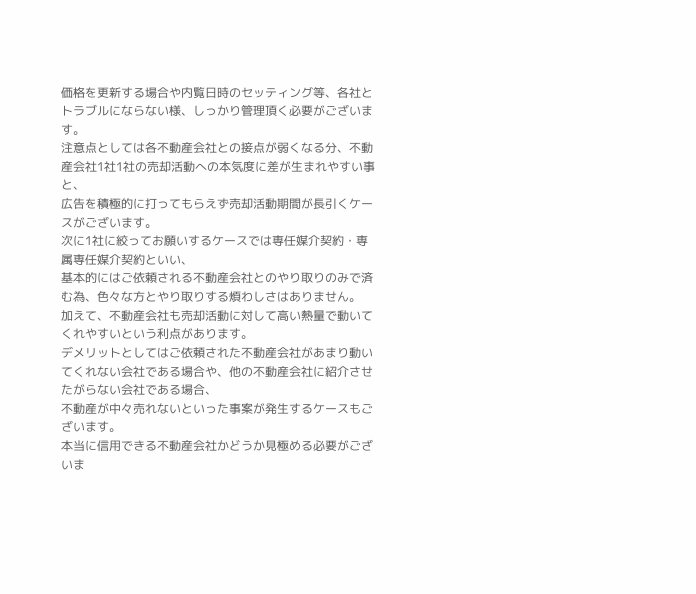価格を更新する場合や内覧日時のセッティング等、各社とトラブルにならない様、しっかり管理頂く必要がございます。
注意点としては各不動産会社との接点が弱くなる分、不動産会社1社1社の売却活動への本気度に差が生まれやすい事と、
広告を積極的に打ってもらえず売却活動期間が長引くケースがございます。
次に1社に絞ってお願いするケースでは専任媒介契約・専属専任媒介契約といい、
基本的にはご依頼される不動産会社とのやり取りのみで済む為、色々な方とやり取りする煩わしさはありません。
加えて、不動産会社も売却活動に対して高い熱量で動いてくれやすいという利点があります。
デメリットとしてはご依頼された不動産会社があまり動いてくれない会社である場合や、他の不動産会社に紹介させたがらない会社である場合、
不動産が中々売れないといった事案が発生するケースもございます。
本当に信用できる不動産会社かどうか見極める必要がございま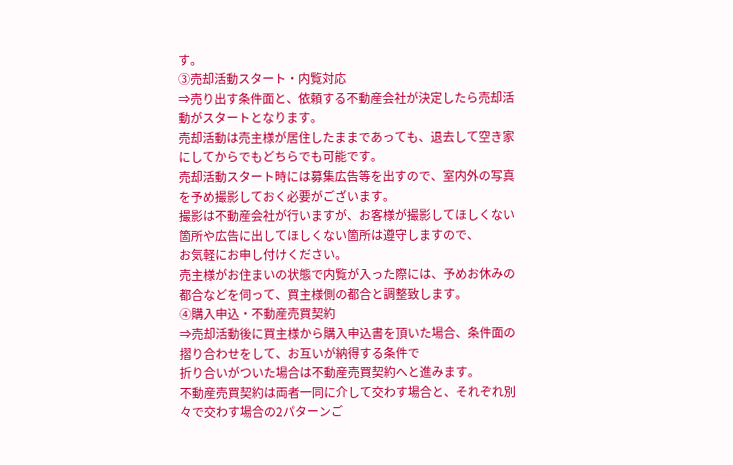す。
③売却活動スタート・内覧対応
⇒売り出す条件面と、依頼する不動産会社が決定したら売却活動がスタートとなります。
売却活動は売主様が居住したままであっても、退去して空き家にしてからでもどちらでも可能です。
売却活動スタート時には募集広告等を出すので、室内外の写真を予め撮影しておく必要がございます。
撮影は不動産会社が行いますが、お客様が撮影してほしくない箇所や広告に出してほしくない箇所は遵守しますので、
お気軽にお申し付けください。
売主様がお住まいの状態で内覧が入った際には、予めお休みの都合などを伺って、買主様側の都合と調整致します。
④購入申込・不動産売買契約
⇒売却活動後に買主様から購入申込書を頂いた場合、条件面の摺り合わせをして、お互いが納得する条件で
折り合いがついた場合は不動産売買契約へと進みます。
不動産売買契約は両者一同に介して交わす場合と、それぞれ別々で交わす場合の2パターンご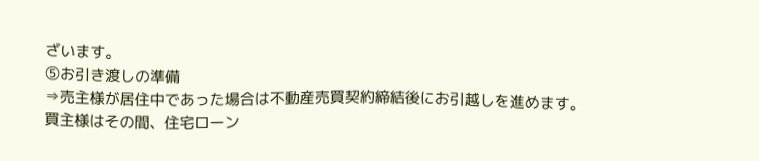ざいます。
⑤お引き渡しの準備
⇒売主様が居住中であった場合は不動産売買契約締結後にお引越しを進めます。
買主様はその間、住宅ローン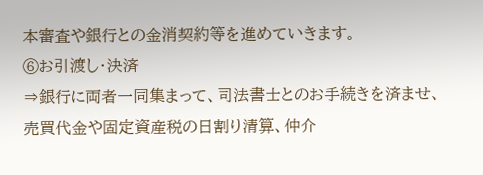本審査や銀行との金消契約等を進めていきます。
⑥お引渡し・決済
⇒銀行に両者一同集まって、司法書士とのお手続きを済ませ、
売買代金や固定資産税の日割り清算、仲介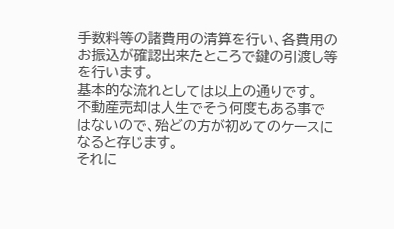手数料等の諸費用の清算を行い、各費用のお振込が確認出来たところで鍵の引渡し等を行います。
基本的な流れとしては以上の通りです。
不動産売却は人生でそう何度もある事ではないので、殆どの方が初めてのケースになると存じます。
それに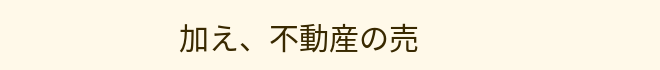加え、不動産の売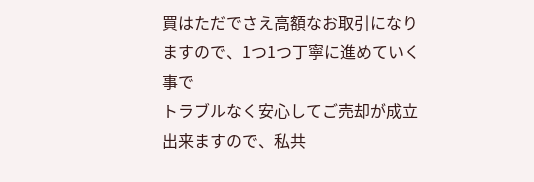買はただでさえ高額なお取引になりますので、1つ1つ丁寧に進めていく事で
トラブルなく安心してご売却が成立出来ますので、私共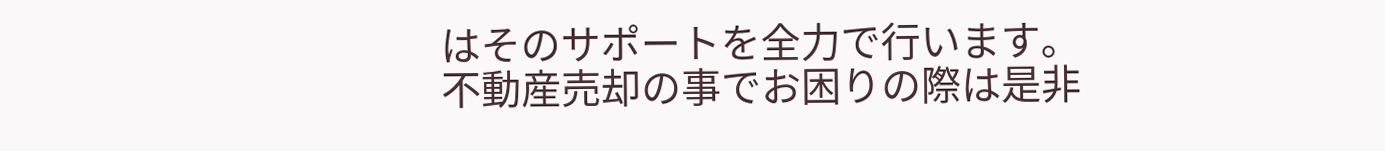はそのサポートを全力で行います。
不動産売却の事でお困りの際は是非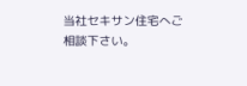当社セキサン住宅へご相談下さい。